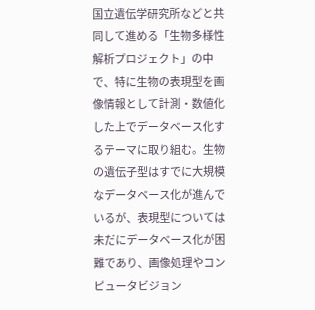国立遺伝学研究所などと共同して進める「生物多様性解析プロジェクト」の中で、特に生物の表現型を画像情報として計測・数値化した上でデータベース化するテーマに取り組む。生物の遺伝子型はすでに大規模なデータベース化が進んでいるが、表現型については未だにデータベース化が困難であり、画像処理やコンピュータビジョン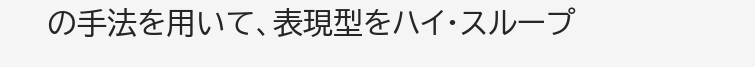の手法を用いて、表現型をハイ・スループ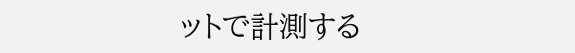ットで計測する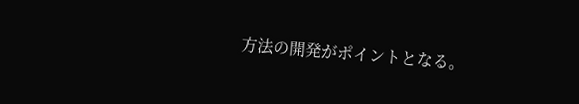方法の開発がポイントとなる。